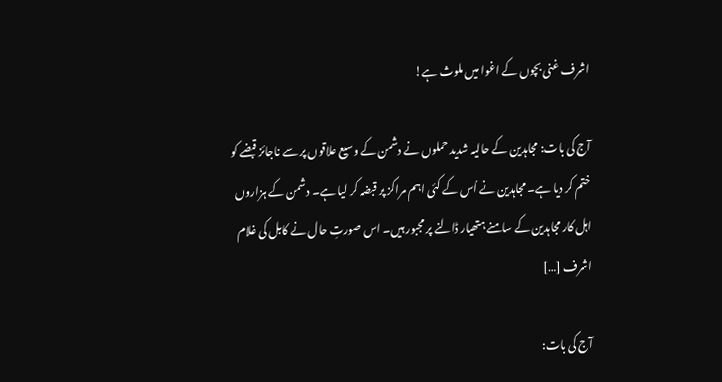اشرف غنی بچوں کے اغوا میں ملوث ہے!

آج کی بات: مجاہدین کے حالیہ شدید حملوں نے دشمن کے وسیع علاقوں پر سے ناجائز قبضے کو ختم کر دیا ہے۔ مجاہدین نے اُس کے کئی اہم مراکز پر قبضہ کر لیا ہے۔ دشمن کے ہزاروں اہل کار مجاہدین کے سامنے ہتھیار ڈالنے پر مجبور ہیں۔ اس صورتِ حال نے کابل کی غلام اشرف […]

آج کی بات: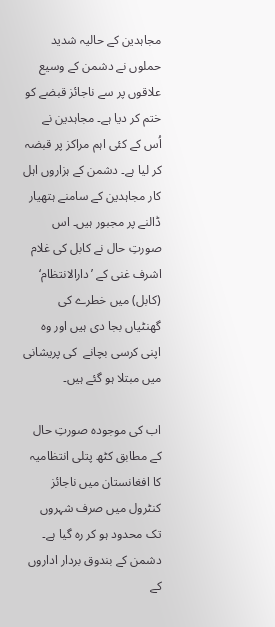مجاہدین کے حالیہ شدید حملوں نے دشمن کے وسیع علاقوں پر سے ناجائز قبضے کو ختم کر دیا ہے۔ مجاہدین نے اُس کے کئی اہم مراکز پر قبضہ کر لیا ہے۔ دشمن کے ہزاروں اہل کار مجاہدین کے سامنے ہتھیار ڈالنے پر مجبور ہیں۔ اس صورتِ حال نے کابل کی غلام اشرف غنی کے ’دارالانتظام‘ (کابل) میں خطرے کی گھنٹیاں بجا دی ہیں اور وہ اپنی کرسی بچانے  کی پریشانی میں مبتلا ہو گئے ہیں۔

اب کی موجودہ صورتِ حال کے مطابق کٹھ پتلی انتظامیہ کا افغانستان میں ناجائز کنٹرول میں صرف شہروں تک محدود ہو کر رہ گیا ہے۔ دشمن کے بندوق بردار اداروں کے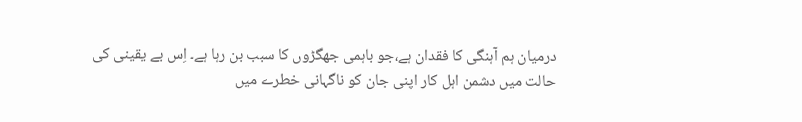درمیان ہم آہنگی کا فقدان ہے،جو باہمی جھگڑوں کا سبب بن رہا ہے۔ اِس بے یقینی کی حالت میں دشمن اہل کار اپنی جان کو ناگہانی خطرے میں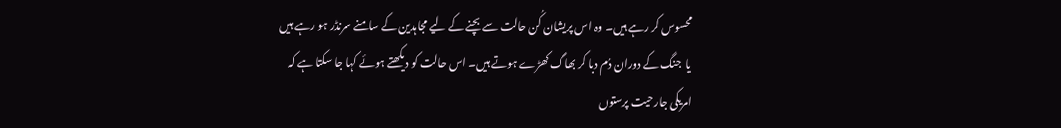محسوس کر رہے ہیں۔ وہ اس پریشان کُن حالت سے بچنے کے لیے مجاہدین کے سامنے سرنڈر ہو رہے ہیں یا  جنگ کے دوران دُم دبا کر بھاگ کھڑے ہوتے ہیں۔ اس حالت کو دیکھتے ہوئے کہا جا سکتا ہے کہ امریکی جارحیت پرستوں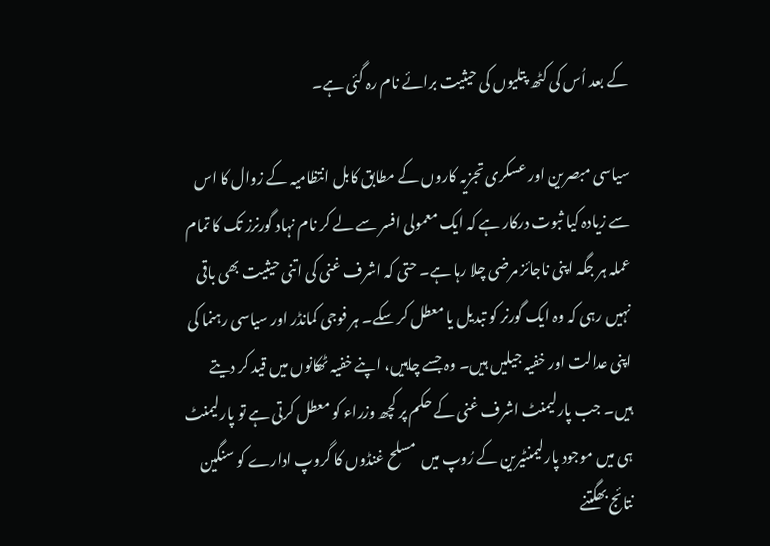کے بعد اُس کی کٹھ پتلیوں کی حیثیت برائے نام رہ گئی ہے۔

سیاسی مبصرین اور عسکری تجزیہ کاروں کے مطابق کابل انتظامیہ کے زوال کا اس سے زیادہ کیا ثبوت درکار ہے کہ ایک معمولی افسر سے لے کر نام نہاد گورنرز تک کا تمام عملہ ہر جگہ اپنی ناجائز مرضی چلا رہا ہے۔ حتی کہ اشرف غنی کی اتنی حیثیت بھی باقی نہیں رہی کہ وہ ایک گورنر کو تبدیل یا معطل کر سکے۔ ہر فوجی کمانڈر اور سیاسی رہنما کی اپنی عدالت اور خفیہ جیلیں ہیں۔ وہ جسے چاہیں، اپنے خفیہ ٹھکانوں میں قید کر دیتے ہیں۔ جب پارلیمنٹ اشرف غنی کے حکم پر کچھ وزراء کو معطل کرتی ہے تو پارلیمنٹ ہی میں موجود پارلیمنٹیرین کے رُوپ میں  مسلح غنڈوں کا گروپ ادارے کو سنگین نتائج بھگتنے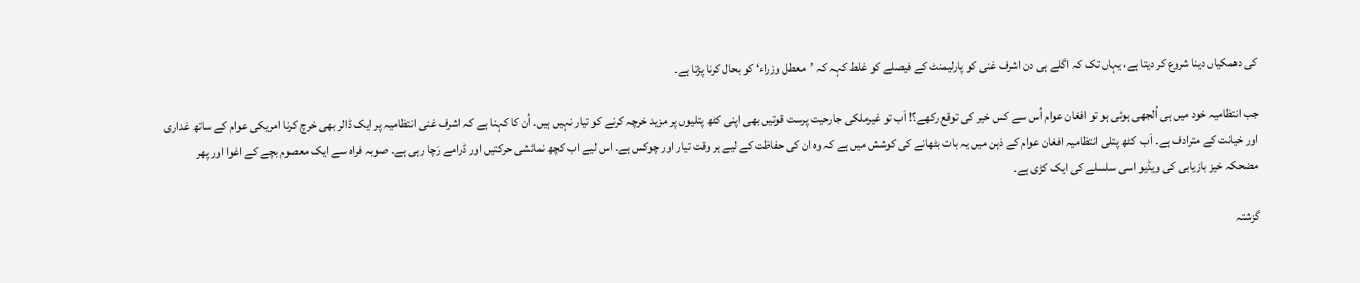کی دھمکیاں دینا شروع کر دیتا ہے، یہاں تک کہ اگلے ہی دن اشرف غنی کو پارلیمنٹ کے فیصلے کو غلط کہہ کہ ’معطل وزراء‘ کو بحال کرنا پڑتا ہے۔

جب انتظامیہ خود میں ہی اُلجھی ہوئی ہو تو افغان عوام اُس سے کس خیر کی توقع رکھے؟! اَب تو غیرملکی جارحیت پرست قوتیں بھی اپنی کٹھ پتلیوں پر مزید خرچہ کرنے کو تیار نہیں ہیں۔ اُن کا کہنا ہے کہ اشرف غنی انتظامیہ پر ایک ڈالر بھی خرچ کرنا امریکی عوام کے ساتھ غداری اور خیانت کے مترادف ہے۔ اَب  کٹھ پتلی انتظامیہ افغان عوام کے ذہن میں یہ بات بٹھانے کی کوشش میں ہے کہ وہ ان کی حفاظت کے لیے ہر وقت تیار اور چوکس ہے۔ اس لیے اب کچھ نمائشی حرکتیں اور ڈرامے رَچا رہی ہے۔ صوبہ فراہ سے ایک معصوم بچے کے اغوا اور پھر مضحکہ خیز بازیابی کی ویڈیو اسی سلسلے کی ایک کڑی ہے۔

گزشتہ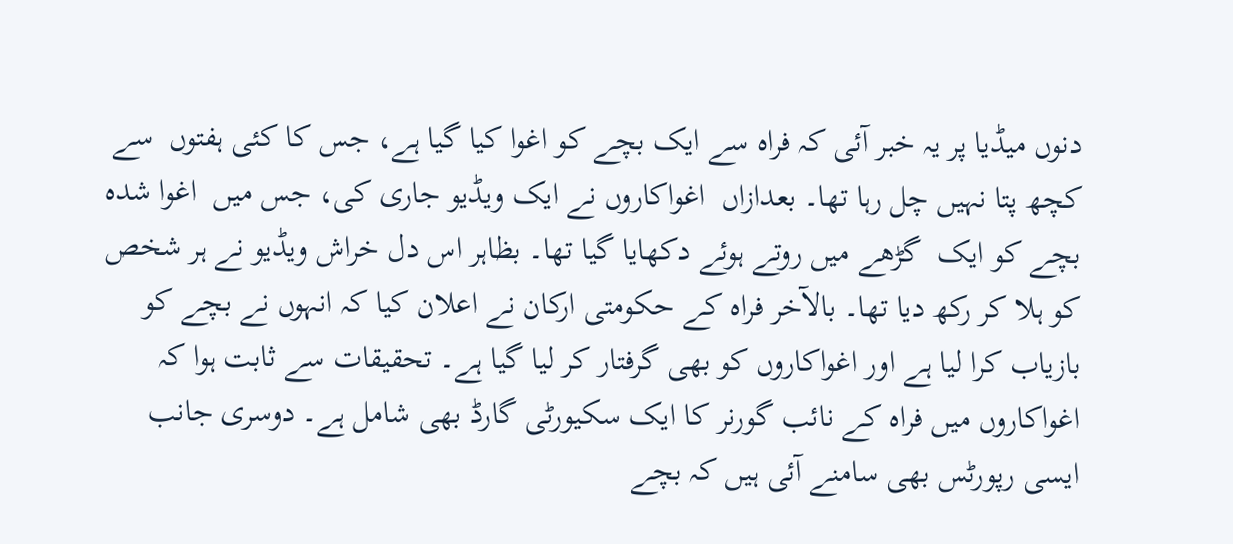دنوں میڈیا پر یہ خبر آئی کہ فراہ سے ایک بچے کو اغوا کیا گیا ہے، جس کا کئی ہفتوں  سے کچھ پتا نہیں چل رہا تھا۔ بعدازاں  اغواکاروں نے ایک ویڈیو جاری کی، جس میں  اغوا شدہ بچے کو ایک  گڑھے میں روتے ہوئے دکھایا گیا تھا۔ بظاہر اس دل خراش ویڈیو نے ہر شخص کو ہلا کر رکھ دیا تھا۔ بالآخر فراہ کے حکومتی ارکان نے اعلان کیا کہ انہوں نے بچے کو بازیاب کرا لیا ہے اور اغواکاروں کو بھی گرفتار کر لیا گیا ہے۔ تحقیقات سے ثابت ہوا کہ اغواکاروں میں فراہ کے نائب گورنر کا ایک سکیورٹی گارڈ بھی شامل ہے۔ دوسری جانب ایسی رپورٹس بھی سامنے آئی ہیں کہ بچے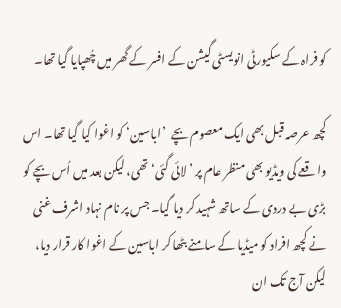کو فراہ کے سکیورٹی انویسٹی گیشن کے افسر کے گھر میں چُھپایا گیا تھا۔

کچھ عرصہ قبل بھی ایک معصوم بچے  ’اباسین‘ کو اغوا کیا گیا تھا۔ اس واقعے کی ویڈیو بھی منظر عام پر ’لائی گئی‘ تھی، لیکن بعد میں اُس بچے کو بڑی بے دردی کے ساتھ شہید کر دیا گیا۔ جس پر نام نہاد اشرف غنی نے کچھ افراد کو میڈیا کے سامنے بٹھا کر اباسین کے اغوا کار قرار دیا، لیکن آج تک ان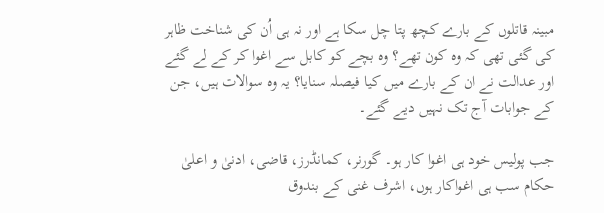مبینہ قاتلوں کے بارے کچھ پتا چل سکا ہے اور نہ ہی اُن کی شناخت ظاہر کی گئی تھی کہ وہ کون تھے؟ وہ بچے کو کابل سے اغوا کر کے لے گئے اور عدالت نے ان کے بارے میں کیا فیصلہ سنایا؟ یہ وہ سوالات ہیں، جن کے جوابات آج تک نہیں دیے گئے۔

جب پولیس خود ہی اغوا کار ہو۔ گورنر، کمانڈرز، قاضی، ادنیٰ و اعلیٰ حکام سب ہی اغواکار ہوں، اشرف غنی کے بندوق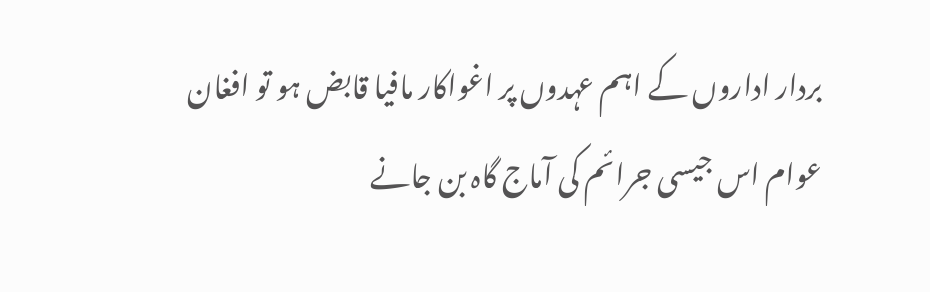بردار اداروں کے اہم عہدوں پر اغواکار مافیا قابض ہو تو افغان عوام اس جیسی جرائم کی آماج گاہ بن جانے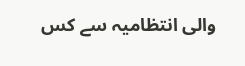والی انتظامیہ سے کس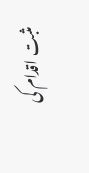مثبت اقدام کی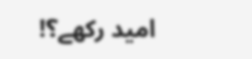امید رکھے؟!